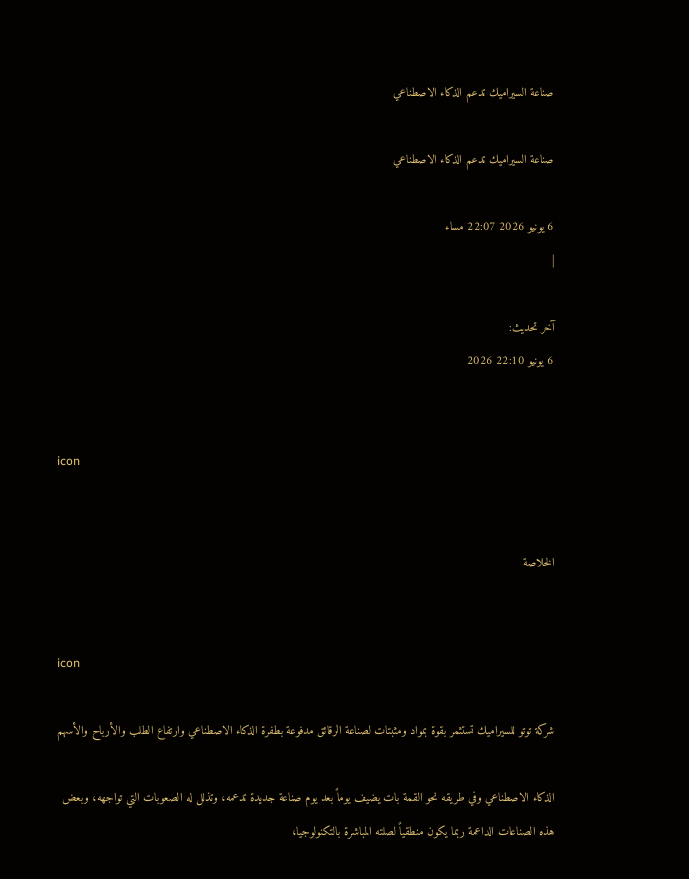صناعة السيراميك تدعم الذكاء الاصطناعي

صناعة السيراميك تدعم الذكاء الاصطناعي

6 يونيو 2026 22:07 مساء
|

آخر تحديث:
6 يونيو 22:10 2026


icon


الخلاصة


icon

شركة توتو للسيراميك تستثمر بقوة بمواد ومثبتات لصناعة الرقائق مدفوعة بطفرة الذكاء الاصطناعي وارتفاع الطلب والأرباح والأسهم

الذكاء الاصطناعي وفي طريقه نحو القمة بات يضيف يوماً بعد يوم صناعة جديدة تدعمه، وتذلل له الصعوبات التي تواجهه، وبعض هذه الصناعات الداعمة ربما يكون منطقياً لصلته المباشرة بالتكنولوجيا،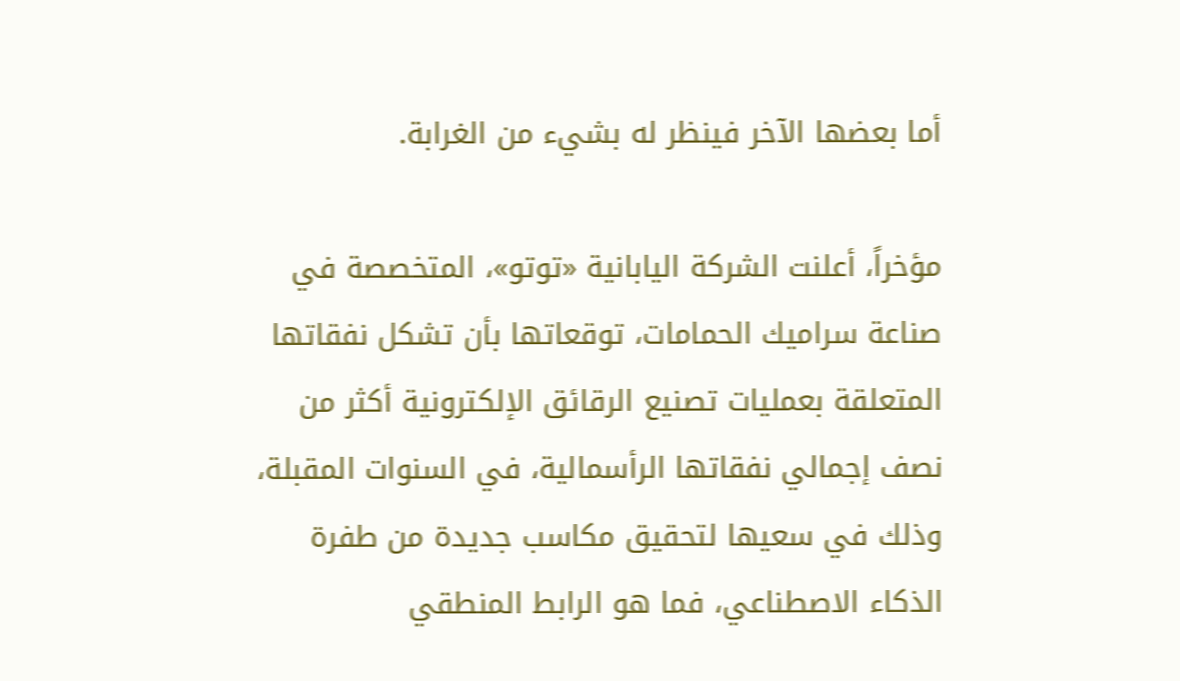أما بعضها الآخر فينظر له بشيء من الغرابة.

مؤخراً، أعلنت الشركة اليابانية «توتو»، المتخصصة في صناعة سراميك الحمامات، توقعاتها بأن تشكل نفقاتها المتعلقة بعمليات تصنيع الرقائق الإلكترونية أكثر من نصف إجمالي نفقاتها الرأسمالية، في السنوات المقبلة، وذلك في سعيها لتحقيق مكاسب جديدة من طفرة الذكاء الاصطناعي، فما هو الرابط المنطقي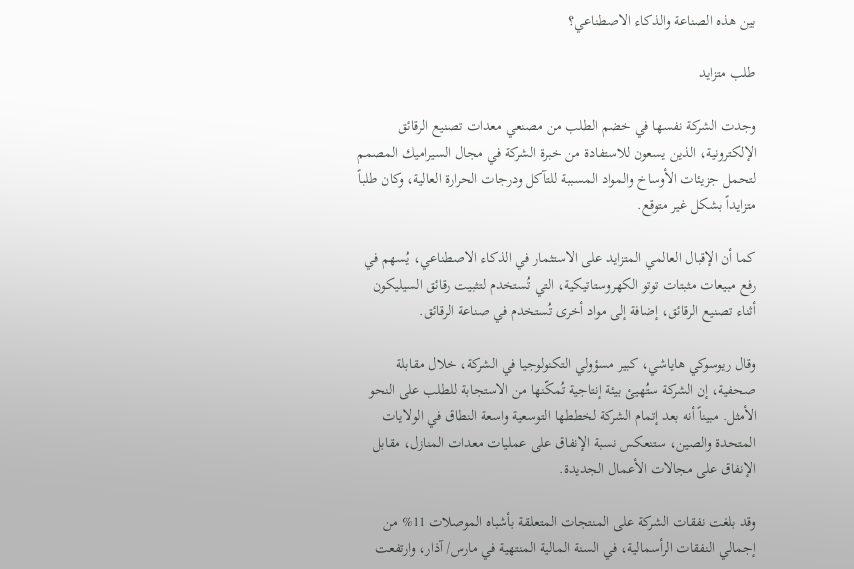بين هذه الصناعة والذكاء الاصطناعي؟

طلب متزايد

وجدت الشركة نفسها في خضم الطلب من مصنعي معدات تصنيع الرقائق الإلكترونية، الذين يسعون للاستفادة من خبرة الشركة في مجال السيراميك المصمم لتحمل جزيئات الأوساخ والمواد المسببة للتآكل ودرجات الحرارة العالية، وكان طلباً متزايداً بشكل غير متوقع.

كما أن الإقبال العالمي المتزايد على الاستثمار في الذكاء الاصطناعي، يُسهم في رفع مبيعات مثبتات توتو الكهروستاتيكية، التي تُستخدم لتثبيت رقائق السيليكون أثناء تصنيع الرقائق، إضافة إلى مواد أخرى تُستخدم في صناعة الرقائق.

وقال ريوسوكي هاياشي، كبير مسؤولي التكنولوجيا في الشركة، خلال مقابلة صحفية، إن الشركة ستُهيئ بيئة إنتاجية تُمكّنها من الاستجابة للطلب على النحو الأمثل. مبيناً أنه بعد إتمام الشركة لخططها التوسعية واسعة النطاق في الولايات المتحدة والصين، ستنعكس نسبة الإنفاق على عمليات معدات المنازل، مقابل الإنفاق على مجالات الأعمال الجديدة.

وقد بلغت نفقات الشركة على المنتجات المتعلقة بأشباه الموصلات 11% من إجمالي النفقات الرأسمالية، في السنة المالية المنتهية في مارس/ آذار، وارتفعت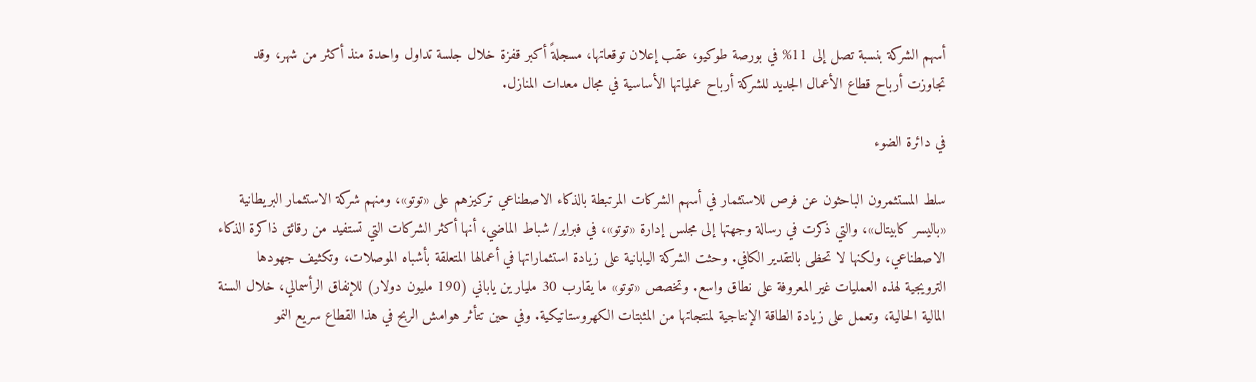أسهم الشركة بنسبة تصل إلى 11% في بورصة طوكيو، عقب إعلان توقعاتها، مسجلةً أكبر قفزة خلال جلسة تداول واحدة منذ أكثر من شهر، وقد تجاوزت أرباح قطاع الأعمال الجديد للشركة أرباح عملياتها الأساسية في مجال معدات المنازل.

في دائرة الضوء

سلط المستثمرون الباحثون عن فرص للاستثمار في أسهم الشركات المرتبطة بالذكاء الاصطناعي تركيزهم على «توتو»، ومنهم شركة الاستثمار البريطانية «باليسر كابيتال»، والتي ذكرت في رسالة وجهتها إلى مجلس إدارة «توتو»، في فبراير/ شباط الماضي، أنها أكثر الشركات التي تستفيد من رقائق ذاكرة الذكاء الاصطناعي، ولكنها لا تحظى بالتقدير الكافي. وحثت الشركة اليابانية على زيادة استثماراتها في أعمالها المتعلقة بأشباه الموصلات، وتكثيف جهودها الترويجية لهذه العمليات غير المعروفة على نطاق واسع. وتخصص «توتو» ما يقارب 30 مليار ين ياباني (190 مليون دولار) للإنفاق الرأسمالي، خلال السنة المالية الحالية، وتعمل على زيادة الطاقة الإنتاجية لمنتجاتها من المثبتات الكهروستاتيكية. وفي حين تتأثر هوامش الربح في هذا القطاع سريع النمو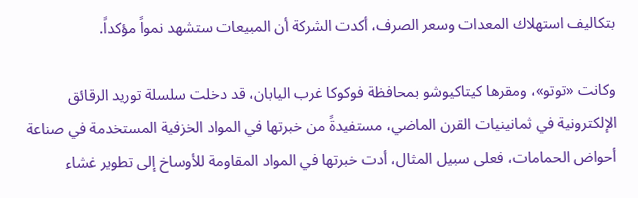بتكاليف استهلاك المعدات وسعر الصرف، أكدت الشركة أن المبيعات ستشهد نمواً مؤكداً.

وكانت «توتو»، ومقرها كيتاكيوشو بمحافظة فوكوكا غرب اليابان، قد دخلت سلسلة توريد الرقائق الإلكترونية في ثمانينيات القرن الماضي، مستفيدةً من خبرتها في المواد الخزفية المستخدمة في صناعة أحواض الحمامات، فعلى سبيل المثال، أدت خبرتها في المواد المقاومة للأوساخ إلى تطوير غشاء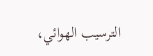الترسيب الهوائي،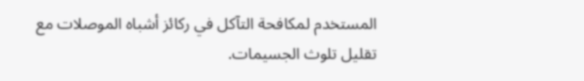المستخدم لمكافحة التآكل في ركائز أشباه الموصلات مع تقليل تلوث الجسيمات.